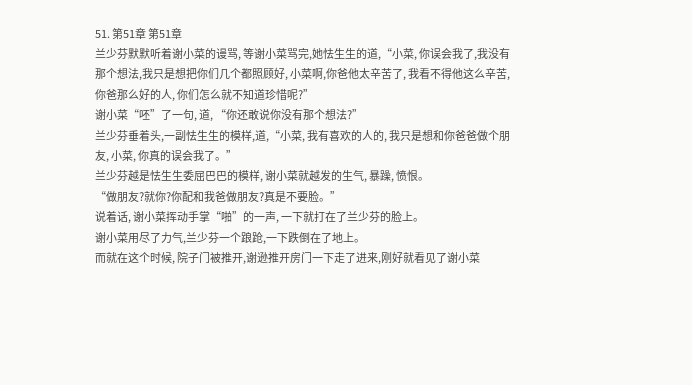51. 第51章 第51章
兰少芬默默听着谢小菜的谩骂, 等谢小菜骂完,她怯生生的道,“小菜, 你误会我了,我没有那个想法,我只是想把你们几个都照顾好, 小菜啊,你爸他太辛苦了, 我看不得他这么辛苦, 你爸那么好的人, 你们怎么就不知道珍惜呢?”
谢小菜“呸”了一句, 道, “你还敢说你没有那个想法?”
兰少芬垂着头,一副怯生生的模样,道,“小菜, 我有喜欢的人的, 我只是想和你爸爸做个朋友, 小菜, 你真的误会我了。”
兰少芬越是怯生生委屈巴巴的模样, 谢小菜就越发的生气, 暴躁, 愤恨。
“做朋友?就你?你配和我爸做朋友?真是不要脸。”
说着话, 谢小菜挥动手掌“啪”的一声, 一下就打在了兰少芬的脸上。
谢小菜用尽了力气,兰少芬一个踉跄,一下跌倒在了地上。
而就在这个时候, 院子门被推开,谢逊推开房门一下走了进来,刚好就看见了谢小菜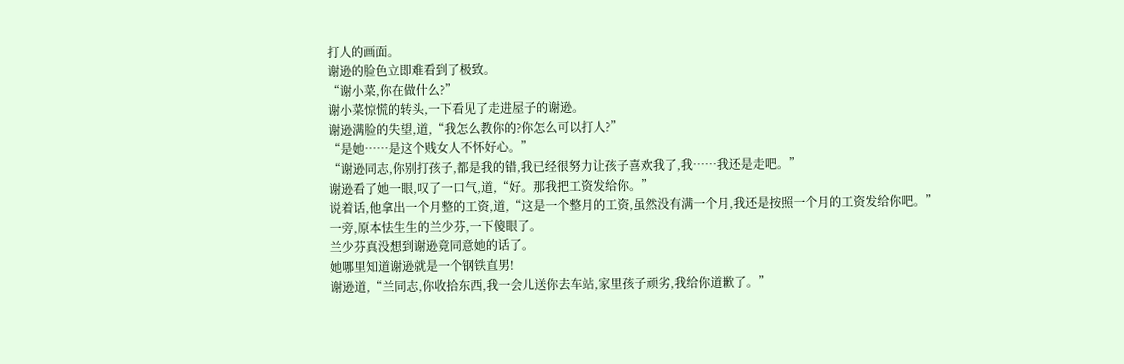打人的画面。
谢逊的脸色立即难看到了极致。
“谢小菜,你在做什么?”
谢小菜惊慌的转头,一下看见了走进屋子的谢逊。
谢逊满脸的失望,道,“我怎么教你的?你怎么可以打人?”
“是她……是这个贱女人不怀好心。”
“谢逊同志,你别打孩子,都是我的错,我已经很努力让孩子喜欢我了,我……我还是走吧。”
谢逊看了她一眼,叹了一口气,道,“好。那我把工资发给你。”
说着话,他拿出一个月整的工资,道,“这是一个整月的工资,虽然没有满一个月,我还是按照一个月的工资发给你吧。”
一旁,原本怯生生的兰少芬,一下傻眼了。
兰少芬真没想到谢逊竟同意她的话了。
她哪里知道谢逊就是一个钢铁直男!
谢逊道,“兰同志,你收拾东西,我一会儿送你去车站,家里孩子顽劣,我给你道歉了。”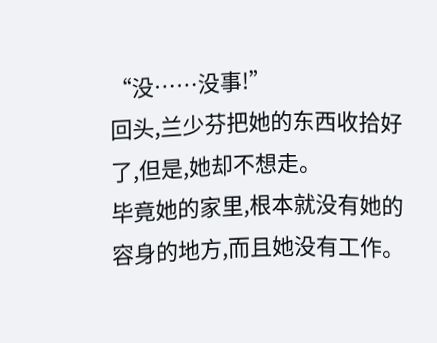“没……没事!”
回头,兰少芬把她的东西收拾好了,但是,她却不想走。
毕竟她的家里,根本就没有她的容身的地方,而且她没有工作。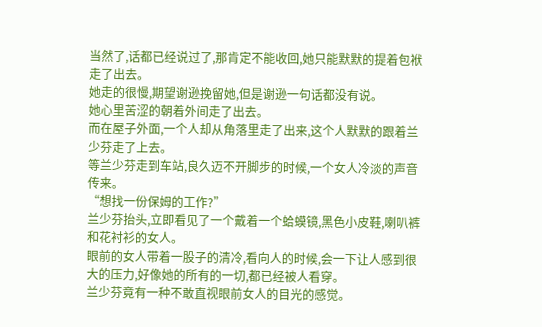当然了,话都已经说过了,那肯定不能收回,她只能默默的提着包袱走了出去。
她走的很慢,期望谢逊挽留她,但是谢逊一句话都没有说。
她心里苦涩的朝着外间走了出去。
而在屋子外面,一个人却从角落里走了出来,这个人默默的跟着兰少芬走了上去。
等兰少芬走到车站,良久迈不开脚步的时候,一个女人冷淡的声音传来。
“想找一份保姆的工作?”
兰少芬抬头,立即看见了一个戴着一个蛤蟆镜,黑色小皮鞋,喇叭裤和花衬衫的女人。
眼前的女人带着一股子的清冷,看向人的时候,会一下让人感到很大的压力,好像她的所有的一切,都已经被人看穿。
兰少芬竟有一种不敢直视眼前女人的目光的感觉。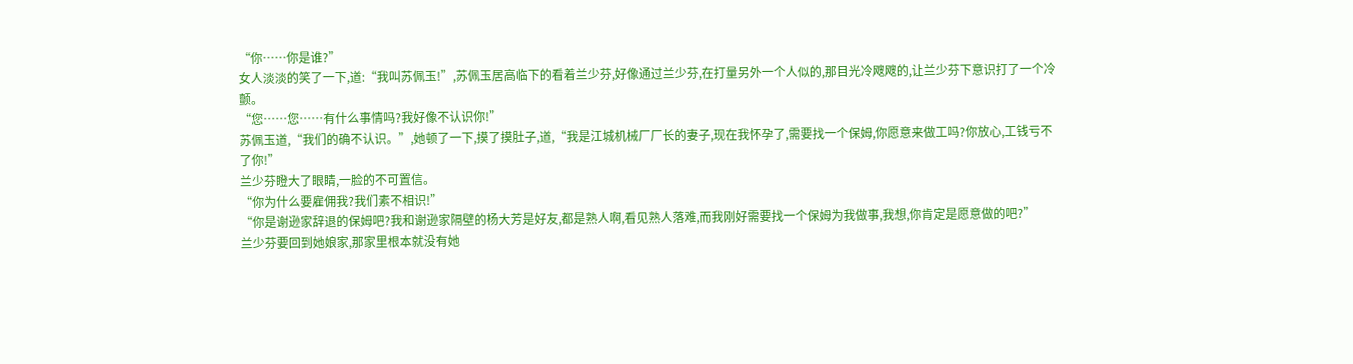“你……你是谁?”
女人淡淡的笑了一下,道:“我叫苏佩玉!”,苏佩玉居高临下的看着兰少芬,好像通过兰少芬,在打量另外一个人似的,那目光冷飕飕的,让兰少芬下意识打了一个冷颤。
“您……您……有什么事情吗?我好像不认识你!”
苏佩玉道,“我们的确不认识。”,她顿了一下,摸了摸肚子,道,“我是江城机械厂厂长的妻子,现在我怀孕了,需要找一个保姆,你愿意来做工吗?你放心,工钱亏不了你!”
兰少芬瞪大了眼睛,一脸的不可置信。
“你为什么要雇佣我?我们素不相识!”
“你是谢逊家辞退的保姆吧?我和谢逊家隔壁的杨大芳是好友,都是熟人啊,看见熟人落难,而我刚好需要找一个保姆为我做事,我想,你肯定是愿意做的吧?”
兰少芬要回到她娘家,那家里根本就没有她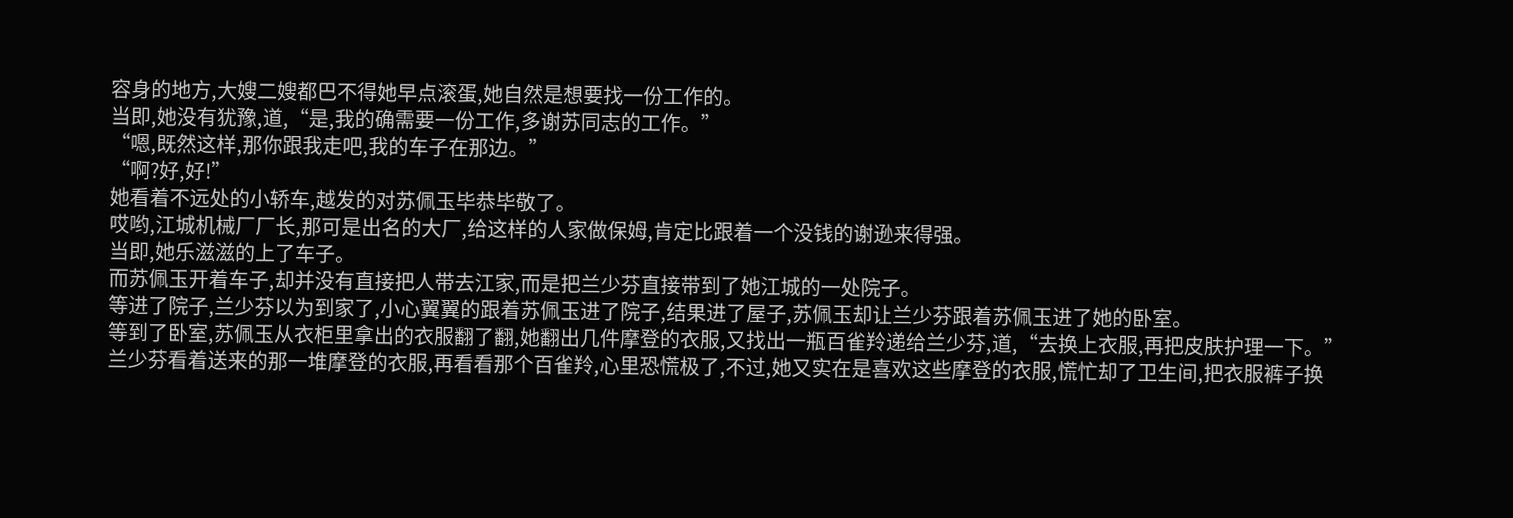容身的地方,大嫂二嫂都巴不得她早点滚蛋,她自然是想要找一份工作的。
当即,她没有犹豫,道,“是,我的确需要一份工作,多谢苏同志的工作。”
“嗯,既然这样,那你跟我走吧,我的车子在那边。”
“啊?好,好!”
她看着不远处的小轿车,越发的对苏佩玉毕恭毕敬了。
哎哟,江城机械厂厂长,那可是出名的大厂,给这样的人家做保姆,肯定比跟着一个没钱的谢逊来得强。
当即,她乐滋滋的上了车子。
而苏佩玉开着车子,却并没有直接把人带去江家,而是把兰少芬直接带到了她江城的一处院子。
等进了院子,兰少芬以为到家了,小心翼翼的跟着苏佩玉进了院子,结果进了屋子,苏佩玉却让兰少芬跟着苏佩玉进了她的卧室。
等到了卧室,苏佩玉从衣柜里拿出的衣服翻了翻,她翻出几件摩登的衣服,又找出一瓶百雀羚递给兰少芬,道,“去换上衣服,再把皮肤护理一下。”
兰少芬看着送来的那一堆摩登的衣服,再看看那个百雀羚,心里恐慌极了,不过,她又实在是喜欢这些摩登的衣服,慌忙却了卫生间,把衣服裤子换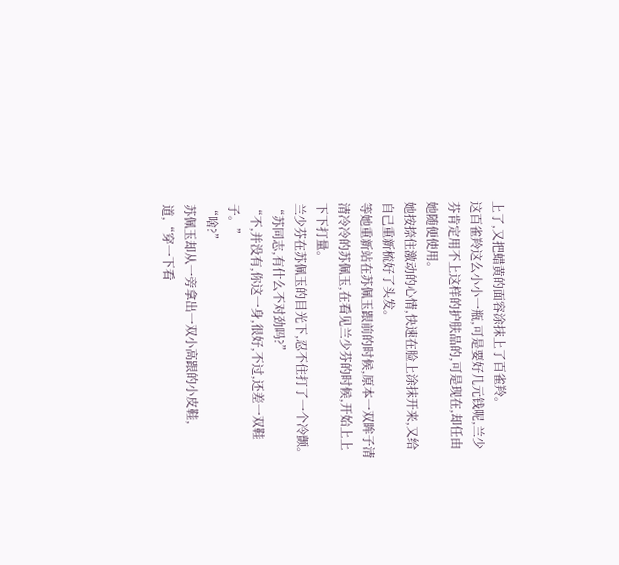上了,又把蜡黄的面容涂抹上了百雀羚。
这百雀羚这么小小一瓶,可是要好几元钱呢,兰少芬肯定用不上这样的护肤品的,可是现在,却任由她随便使用。
她按捺住激动的心情,快速在脸上涂抹开来,又给自己重新梳好了头发。
等她重新站在苏佩玉跟前的时候,原本一双眸子清清冷冷的苏佩玉,在看见兰少芬的时候,开始上上下下打量。
兰少芬在苏佩玉的目光下,忍不住打了一个冷颤。
“苏同志,有什么不对劲吗?”
“不,并没有,你这一身,很好,不过,还差一双鞋子。”
“啥?”
苏佩玉却从一旁拿出一双小高跟的小皮鞋,道,“穿一下看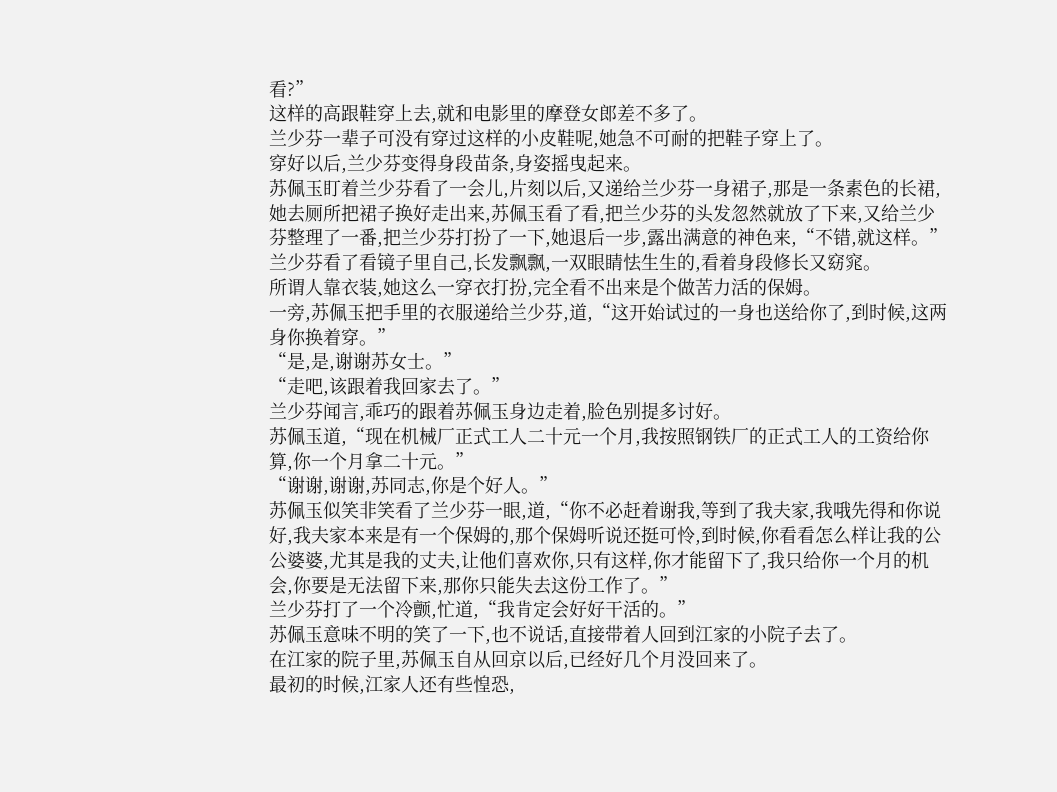看?”
这样的高跟鞋穿上去,就和电影里的摩登女郎差不多了。
兰少芬一辈子可没有穿过这样的小皮鞋呢,她急不可耐的把鞋子穿上了。
穿好以后,兰少芬变得身段苗条,身姿摇曳起来。
苏佩玉盯着兰少芬看了一会儿,片刻以后,又递给兰少芬一身裙子,那是一条素色的长裙,她去厕所把裙子换好走出来,苏佩玉看了看,把兰少芬的头发忽然就放了下来,又给兰少芬整理了一番,把兰少芬打扮了一下,她退后一步,露出满意的神色来,“不错,就这样。”
兰少芬看了看镜子里自己,长发飘飘,一双眼睛怯生生的,看着身段修长又窈窕。
所谓人靠衣装,她这么一穿衣打扮,完全看不出来是个做苦力活的保姆。
一旁,苏佩玉把手里的衣服递给兰少芬,道,“这开始试过的一身也送给你了,到时候,这两身你换着穿。”
“是,是,谢谢苏女士。”
“走吧,该跟着我回家去了。”
兰少芬闻言,乖巧的跟着苏佩玉身边走着,脸色别提多讨好。
苏佩玉道,“现在机械厂正式工人二十元一个月,我按照钢铁厂的正式工人的工资给你算,你一个月拿二十元。”
“谢谢,谢谢,苏同志,你是个好人。”
苏佩玉似笑非笑看了兰少芬一眼,道,“你不必赶着谢我,等到了我夫家,我哦先得和你说好,我夫家本来是有一个保姆的,那个保姆听说还挺可怜,到时候,你看看怎么样让我的公公婆婆,尤其是我的丈夫,让他们喜欢你,只有这样,你才能留下了,我只给你一个月的机会,你要是无法留下来,那你只能失去这份工作了。”
兰少芬打了一个冷颤,忙道,“我肯定会好好干活的。”
苏佩玉意味不明的笑了一下,也不说话,直接带着人回到江家的小院子去了。
在江家的院子里,苏佩玉自从回京以后,已经好几个月没回来了。
最初的时候,江家人还有些惶恐,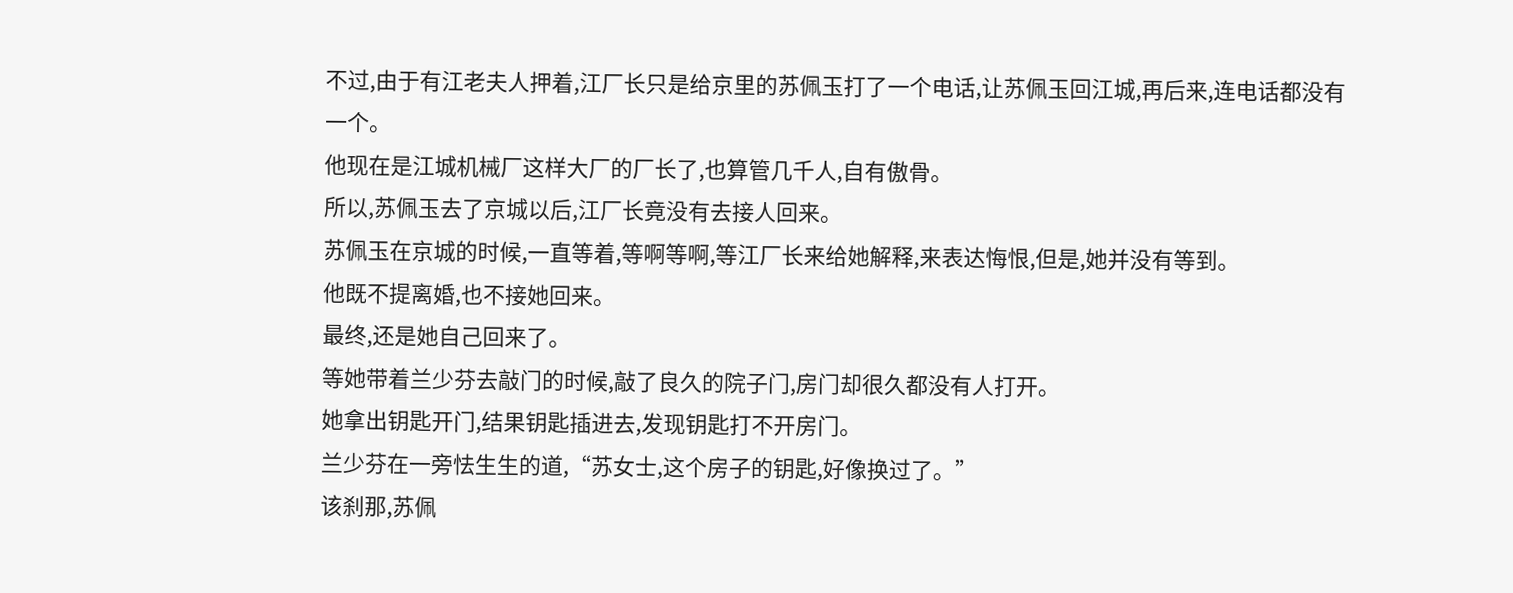不过,由于有江老夫人押着,江厂长只是给京里的苏佩玉打了一个电话,让苏佩玉回江城,再后来,连电话都没有一个。
他现在是江城机械厂这样大厂的厂长了,也算管几千人,自有傲骨。
所以,苏佩玉去了京城以后,江厂长竟没有去接人回来。
苏佩玉在京城的时候,一直等着,等啊等啊,等江厂长来给她解释,来表达悔恨,但是,她并没有等到。
他既不提离婚,也不接她回来。
最终,还是她自己回来了。
等她带着兰少芬去敲门的时候,敲了良久的院子门,房门却很久都没有人打开。
她拿出钥匙开门,结果钥匙插进去,发现钥匙打不开房门。
兰少芬在一旁怯生生的道,“苏女士,这个房子的钥匙,好像换过了。”
该刹那,苏佩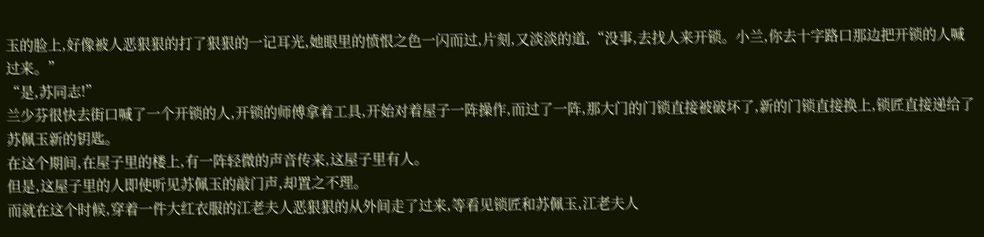玉的脸上,好像被人恶狠狠的打了狠狠的一记耳光,她眼里的愤恨之色一闪而过,片刻,又淡淡的道,“没事,去找人来开锁。小兰,你去十字路口那边把开锁的人喊过来。”
“是,苏同志!”
兰少芬很快去街口喊了一个开锁的人,开锁的师傅拿着工具,开始对着屋子一阵操作,而过了一阵,那大门的门锁直接被破坏了,新的门锁直接换上,锁匠直接递给了苏佩玉新的钥匙。
在这个期间,在屋子里的楼上,有一阵轻微的声音传来,这屋子里有人。
但是,这屋子里的人即使听见苏佩玉的敲门声,却置之不理。
而就在这个时候,穿着一件大红衣服的江老夫人恶狠狠的从外间走了过来,等看见锁匠和苏佩玉,江老夫人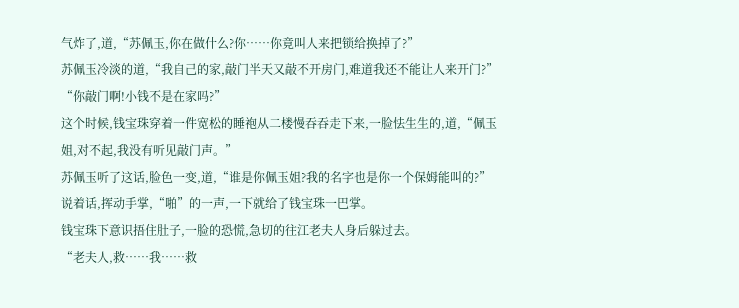气炸了,道,“苏佩玉,你在做什么?你……你竟叫人来把锁给换掉了?”
苏佩玉冷淡的道,“我自己的家,敲门半天又敲不开房门,难道我还不能让人来开门?”
“你敲门啊!小钱不是在家吗?”
这个时候,钱宝珠穿着一件宽松的睡袍从二楼慢吞吞走下来,一脸怯生生的,道,“佩玉姐,对不起,我没有听见敲门声。”
苏佩玉听了这话,脸色一变,道,“谁是你佩玉姐?我的名字也是你一个保姆能叫的?”
说着话,挥动手掌,“啪”的一声,一下就给了钱宝珠一巴掌。
钱宝珠下意识捂住肚子,一脸的恐慌,急切的往江老夫人身后躲过去。
“老夫人,救……我……救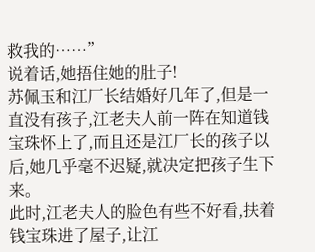救我的……”
说着话,她捂住她的肚子!
苏佩玉和江厂长结婚好几年了,但是一直没有孩子,江老夫人前一阵在知道钱宝珠怀上了,而且还是江厂长的孩子以后,她几乎毫不迟疑,就决定把孩子生下来。
此时,江老夫人的脸色有些不好看,扶着钱宝珠进了屋子,让江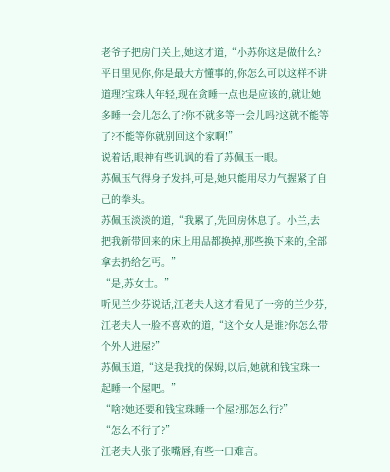老爷子把房门关上,她这才道,“小苏你这是做什么?平日里见你,你是最大方懂事的,你怎么可以这样不讲道理?宝珠人年轻,现在贪睡一点也是应该的,就让她多睡一会儿怎么了?你不就多等一会儿吗?这就不能等了?不能等你就别回这个家啊!”
说着话,眼神有些讥讽的看了苏佩玉一眼。
苏佩玉气得身子发抖,可是,她只能用尽力气握紧了自己的拳头。
苏佩玉淡淡的道,“我累了,先回房休息了。小兰,去把我新带回来的床上用品都换掉,那些换下来的,全部拿去扔给乞丐。”
“是,苏女士。”
听见兰少芬说话,江老夫人这才看见了一旁的兰少芬,江老夫人一脸不喜欢的道,“这个女人是谁?你怎么带个外人进屋?”
苏佩玉道,“这是我找的保姆,以后,她就和钱宝珠一起睡一个屋吧。”
“啥?她还要和钱宝珠睡一个屋?那怎么行?”
“怎么不行了?”
江老夫人张了张嘴唇,有些一口难言。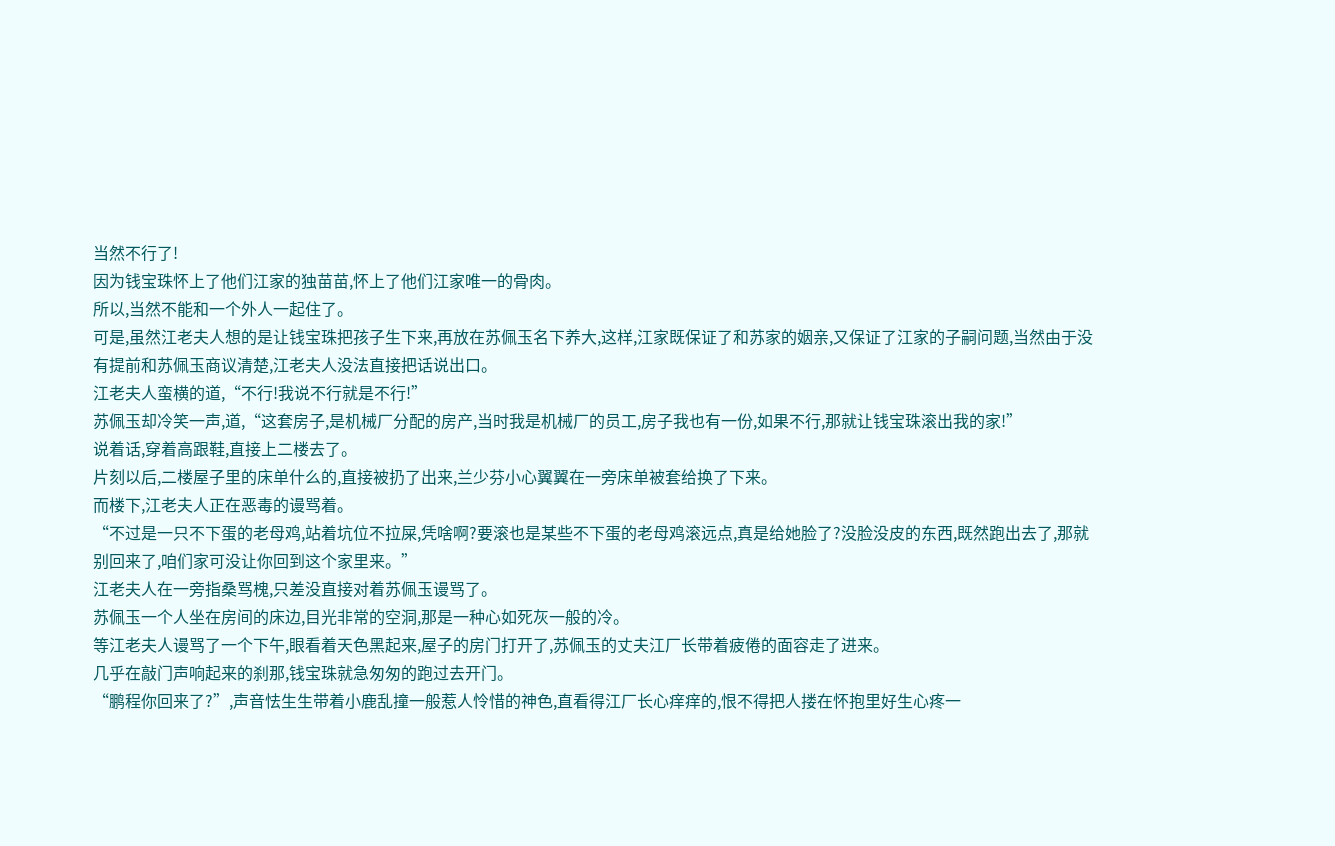当然不行了!
因为钱宝珠怀上了他们江家的独苗苗,怀上了他们江家唯一的骨肉。
所以,当然不能和一个外人一起住了。
可是,虽然江老夫人想的是让钱宝珠把孩子生下来,再放在苏佩玉名下养大,这样,江家既保证了和苏家的姻亲,又保证了江家的子嗣问题,当然由于没有提前和苏佩玉商议清楚,江老夫人没法直接把话说出口。
江老夫人蛮横的道,“不行!我说不行就是不行!”
苏佩玉却冷笑一声,道,“这套房子,是机械厂分配的房产,当时我是机械厂的员工,房子我也有一份,如果不行,那就让钱宝珠滚出我的家!”
说着话,穿着高跟鞋,直接上二楼去了。
片刻以后,二楼屋子里的床单什么的,直接被扔了出来,兰少芬小心翼翼在一旁床单被套给换了下来。
而楼下,江老夫人正在恶毒的谩骂着。
“不过是一只不下蛋的老母鸡,站着坑位不拉屎,凭啥啊?要滚也是某些不下蛋的老母鸡滚远点,真是给她脸了?没脸没皮的东西,既然跑出去了,那就别回来了,咱们家可没让你回到这个家里来。”
江老夫人在一旁指桑骂槐,只差没直接对着苏佩玉谩骂了。
苏佩玉一个人坐在房间的床边,目光非常的空洞,那是一种心如死灰一般的冷。
等江老夫人谩骂了一个下午,眼看着天色黑起来,屋子的房门打开了,苏佩玉的丈夫江厂长带着疲倦的面容走了进来。
几乎在敲门声响起来的刹那,钱宝珠就急匆匆的跑过去开门。
“鹏程你回来了?”,声音怯生生带着小鹿乱撞一般惹人怜惜的神色,直看得江厂长心痒痒的,恨不得把人搂在怀抱里好生心疼一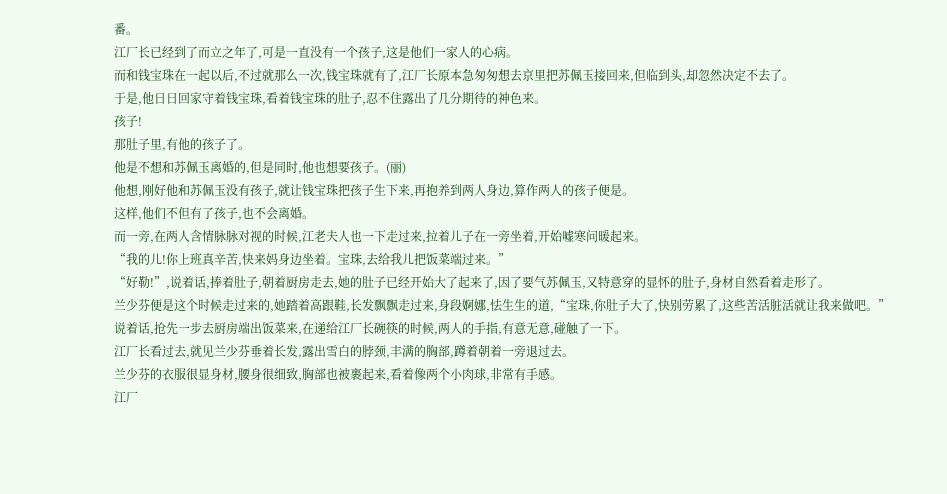番。
江厂长已经到了而立之年了,可是一直没有一个孩子,这是他们一家人的心病。
而和钱宝珠在一起以后,不过就那么一次,钱宝珠就有了,江厂长原本急匆匆想去京里把苏佩玉接回来,但临到头,却忽然决定不去了。
于是,他日日回家守着钱宝珠,看着钱宝珠的肚子,忍不住露出了几分期待的神色来。
孩子!
那肚子里,有他的孩子了。
他是不想和苏佩玉离婚的,但是同时,他也想要孩子。(丽)
他想,刚好他和苏佩玉没有孩子,就让钱宝珠把孩子生下来,再抱养到两人身边,算作两人的孩子便是。
这样,他们不但有了孩子,也不会离婚。
而一旁,在两人含情脉脉对视的时候,江老夫人也一下走过来,拉着儿子在一旁坐着,开始嘘寒问暖起来。
“我的儿!你上班真辛苦,快来妈身边坐着。宝珠,去给我儿把饭菜端过来。”
“好勒!”,说着话,捧着肚子,朝着厨房走去,她的肚子已经开始大了起来了,因了要气苏佩玉,又特意穿的显怀的肚子,身材自然看着走形了。
兰少芬便是这个时候走过来的,她踏着高跟鞋,长发飘飘走过来,身段婀娜,怯生生的道,“宝珠,你肚子大了,快别劳累了,这些苦活脏活就让我来做吧。”
说着话,抢先一步去厨房端出饭菜来,在递给江厂长碗筷的时候,两人的手指,有意无意,碰触了一下。
江厂长看过去,就见兰少芬垂着长发,露出雪白的脖颈,丰满的胸部,蹲着朝着一旁退过去。
兰少芬的衣服很显身材,腰身很细致,胸部也被裹起来,看着像两个小肉球,非常有手感。
江厂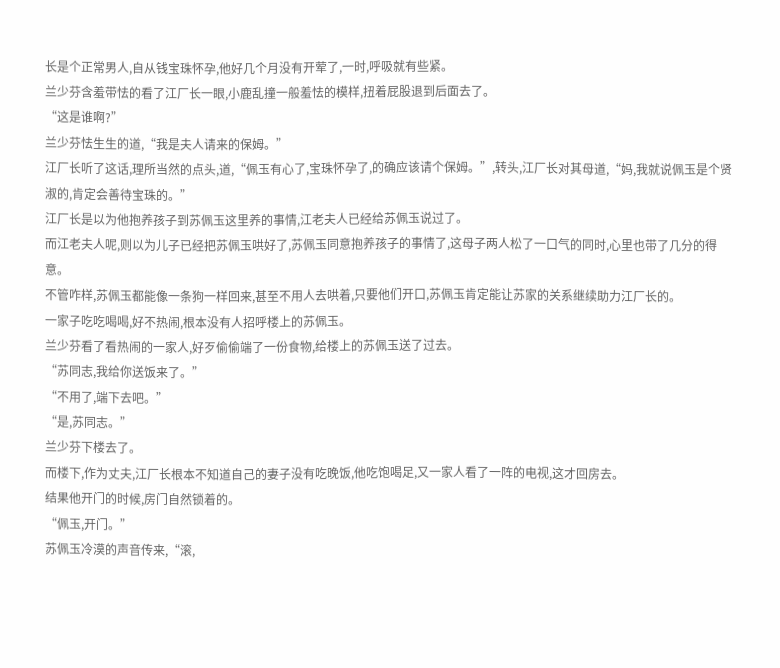长是个正常男人,自从钱宝珠怀孕,他好几个月没有开荤了,一时,呼吸就有些紧。
兰少芬含羞带怯的看了江厂长一眼,小鹿乱撞一般羞怯的模样,扭着屁股退到后面去了。
“这是谁啊?”
兰少芬怯生生的道,“我是夫人请来的保姆。”
江厂长听了这话,理所当然的点头,道,“佩玉有心了,宝珠怀孕了,的确应该请个保姆。”,转头,江厂长对其母道,“妈,我就说佩玉是个贤淑的,肯定会善待宝珠的。”
江厂长是以为他抱养孩子到苏佩玉这里养的事情,江老夫人已经给苏佩玉说过了。
而江老夫人呢,则以为儿子已经把苏佩玉哄好了,苏佩玉同意抱养孩子的事情了,这母子两人松了一口气的同时,心里也带了几分的得意。
不管咋样,苏佩玉都能像一条狗一样回来,甚至不用人去哄着,只要他们开口,苏佩玉肯定能让苏家的关系继续助力江厂长的。
一家子吃吃喝喝,好不热闹,根本没有人招呼楼上的苏佩玉。
兰少芬看了看热闹的一家人,好歹偷偷端了一份食物,给楼上的苏佩玉送了过去。
“苏同志,我给你送饭来了。”
“不用了,端下去吧。”
“是,苏同志。”
兰少芬下楼去了。
而楼下,作为丈夫,江厂长根本不知道自己的妻子没有吃晚饭,他吃饱喝足,又一家人看了一阵的电视,这才回房去。
结果他开门的时候,房门自然锁着的。
“佩玉,开门。”
苏佩玉冷漠的声音传来,“滚,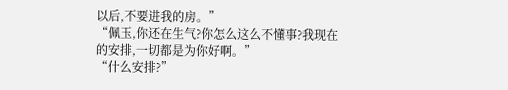以后,不要进我的房。”
“佩玉,你还在生气?你怎么这么不懂事?我现在的安排,一切都是为你好啊。”
“什么安排?”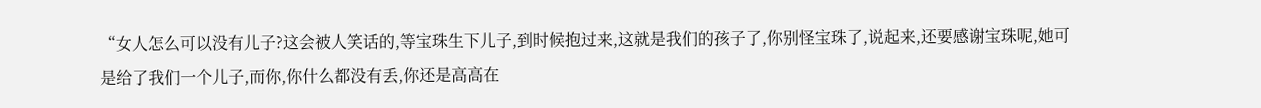“女人怎么可以没有儿子?这会被人笑话的,等宝珠生下儿子,到时候抱过来,这就是我们的孩子了,你别怪宝珠了,说起来,还要感谢宝珠呢,她可是给了我们一个儿子,而你,你什么都没有丢,你还是高高在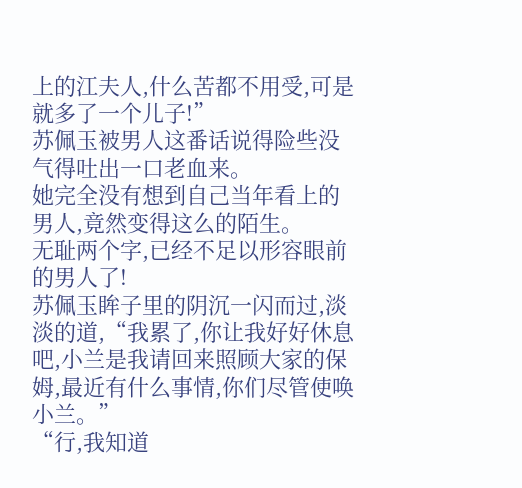上的江夫人,什么苦都不用受,可是就多了一个儿子!”
苏佩玉被男人这番话说得险些没气得吐出一口老血来。
她完全没有想到自己当年看上的男人,竟然变得这么的陌生。
无耻两个字,已经不足以形容眼前的男人了!
苏佩玉眸子里的阴沉一闪而过,淡淡的道,“我累了,你让我好好休息吧,小兰是我请回来照顾大家的保姆,最近有什么事情,你们尽管使唤小兰。”
“行,我知道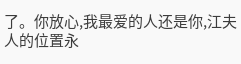了。你放心,我最爱的人还是你,江夫人的位置永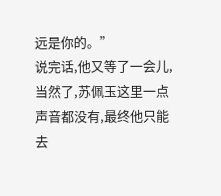远是你的。”
说完话,他又等了一会儿,当然了,苏佩玉这里一点声音都没有,最终他只能去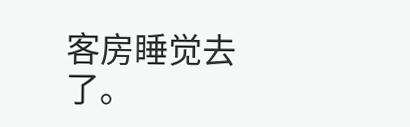客房睡觉去了。